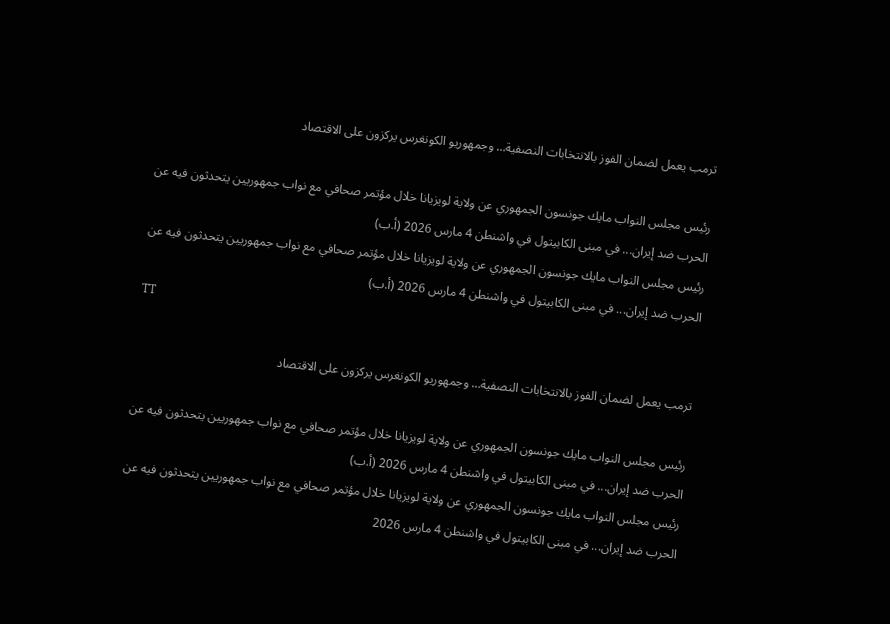ترمب يعمل لضمان الفوز بالانتخابات النصفية… وجمهوريو الكونغرس يركزون على الاقتصاد

رئيس مجلس النواب مايك جونسون الجمهوري عن ولاية لويزيانا خلال مؤتمر صحافي مع نواب جمهوريين يتحدثون فيه عن الحرب ضد إيران... في مبنى الكابيتول في واشنطن 4 مارس 2026 (أ.ب)
رئيس مجلس النواب مايك جونسون الجمهوري عن ولاية لويزيانا خلال مؤتمر صحافي مع نواب جمهوريين يتحدثون فيه عن الحرب ضد إيران... في مبنى الكابيتول في واشنطن 4 مارس 2026 (أ.ب)
TT

ترمب يعمل لضمان الفوز بالانتخابات النصفية… وجمهوريو الكونغرس يركزون على الاقتصاد

رئيس مجلس النواب مايك جونسون الجمهوري عن ولاية لويزيانا خلال مؤتمر صحافي مع نواب جمهوريين يتحدثون فيه عن الحرب ضد إيران... في مبنى الكابيتول في واشنطن 4 مارس 2026 (أ.ب)
رئيس مجلس النواب مايك جونسون الجمهوري عن ولاية لويزيانا خلال مؤتمر صحافي مع نواب جمهوريين يتحدثون فيه عن الحرب ضد إيران... في مبنى الكابيتول في واشنطن 4 مارس 2026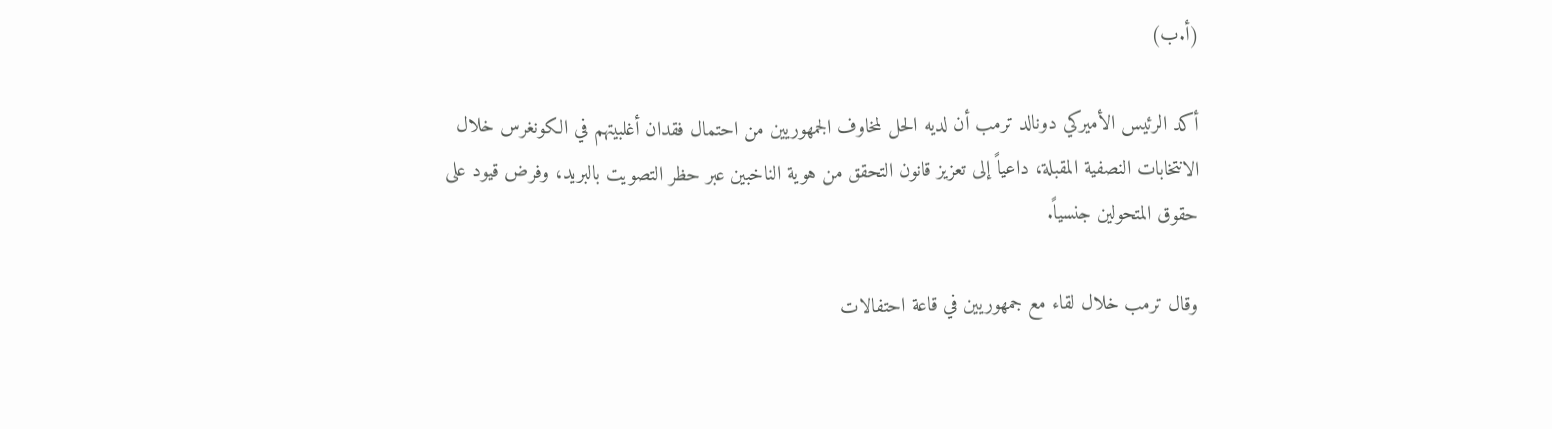(أ.ب)

أكد الرئيس الأميركي دونالد ترمب أن لديه الحل لمخاوف الجمهوريين من احتمال فقدان أغلبيتهم في الكونغرس خلال الانتخابات النصفية المقبلة، داعياً إلى تعزيز قانون التحقق من هوية الناخبين عبر حظر التصويت بالبريد، وفرض قيود على حقوق المتحولين جنسياً.

وقال ترمب خلال لقاء مع جمهوريين في قاعة احتفالات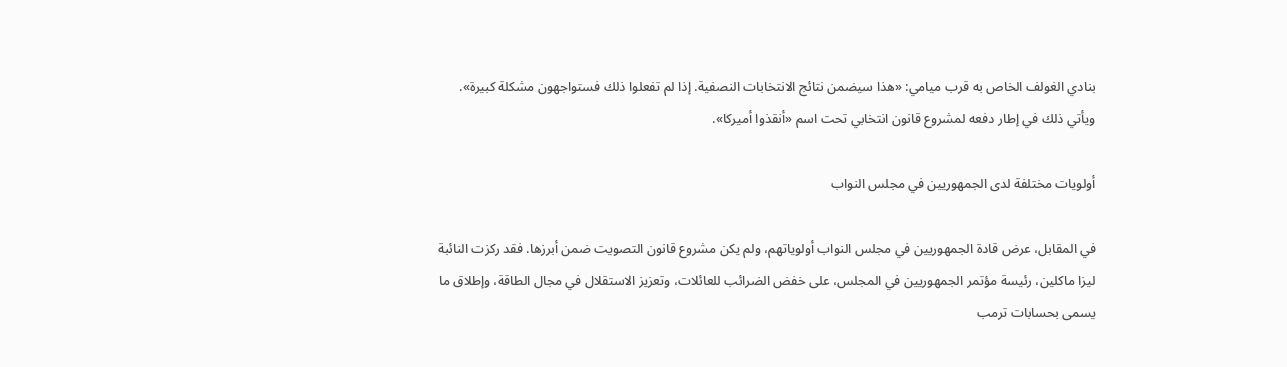بنادي الغولف الخاص به قرب ميامي: «هذا سيضمن نتائج الانتخابات النصفية. إذا لم تفعلوا ذلك فستواجهون مشكلة كبيرة». ويأتي ذلك في إطار دفعه لمشروع قانون انتخابي تحت اسم «أنقذوا أميركا».

أولويات مختلفة لدى الجمهوريين في مجلس النواب

في المقابل، عرض قادة الجمهوريين في مجلس النواب أولوياتهم، ولم يكن مشروع قانون التصويت ضمن أبرزها. فقد ركزت النائبة ليزا ماكلين، رئيسة مؤتمر الجمهوريين في المجلس، على خفض الضرائب للعائلات، وتعزيز الاستقلال في مجال الطاقة، وإطلاق ما يسمى بحسابات ترمب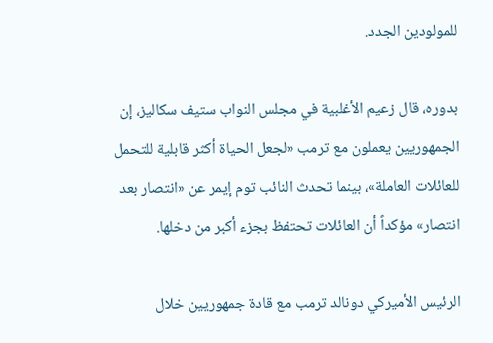للمولودين الجدد.

بدوره، قال زعيم الأغلبية في مجلس النواب ستيف سكاليز، إن الجمهوريين يعملون مع ترمب «لجعل الحياة أكثر قابلية للتحمل للعائلات العاملة»، بينما تحدث النائب توم إيمر عن «انتصار بعد انتصار» مؤكداً أن العائلات تحتفظ بجزء أكبر من دخلها.

الرئيس الأميركي دونالد ترمب مع قادة جمهوريين خلال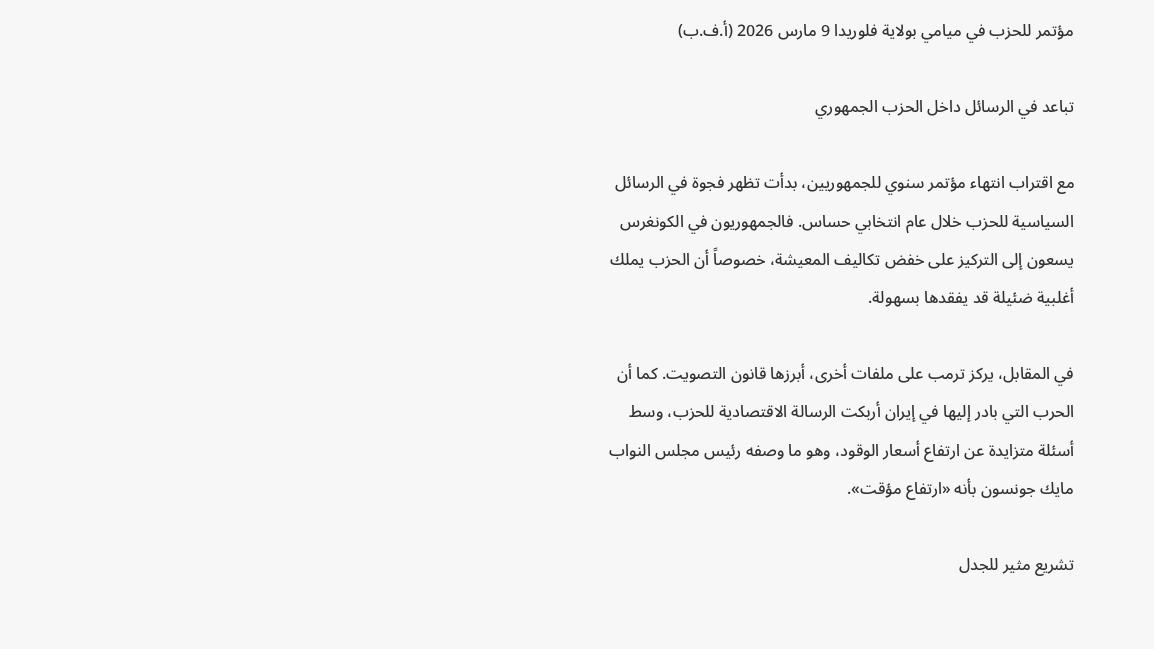مؤتمر للحزب في ميامي بولاية فلوريدا 9 مارس 2026 (أ.ف.ب)

تباعد في الرسائل داخل الحزب الجمهوري

مع اقتراب انتهاء مؤتمر سنوي للجمهوريين، بدأت تظهر فجوة في الرسائل السياسية للحزب خلال عام انتخابي حساس. فالجمهوريون في الكونغرس يسعون إلى التركيز على خفض تكاليف المعيشة، خصوصاً أن الحزب يملك أغلبية ضئيلة قد يفقدها بسهولة.

في المقابل، يركز ترمب على ملفات أخرى، أبرزها قانون التصويت. كما أن الحرب التي بادر إليها في إيران أربكت الرسالة الاقتصادية للحزب، وسط أسئلة متزايدة عن ارتفاع أسعار الوقود، وهو ما وصفه رئيس مجلس النواب مايك جونسون بأنه «ارتفاع مؤقت».

تشريع مثير للجدل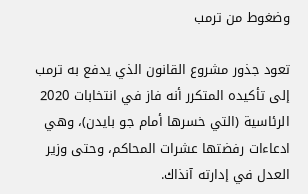وضغوط من ترمب

تعود جذور مشروع القانون الذي يدفع به ترمب إلى تأكيده المتكرر أنه فاز في انتخابات 2020 الرئاسية (التي خسرها أمام جو بايدن)، وهي ادعاءات رفضتها عشرات المحاكم، وحتى وزير العدل في إدارته آنذاك.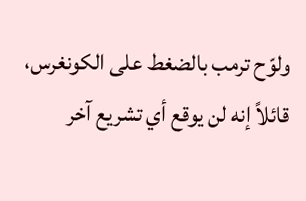ولوّح ترمب بالضغط على الكونغرس، قائلاً إنه لن يوقع أي تشريع آخر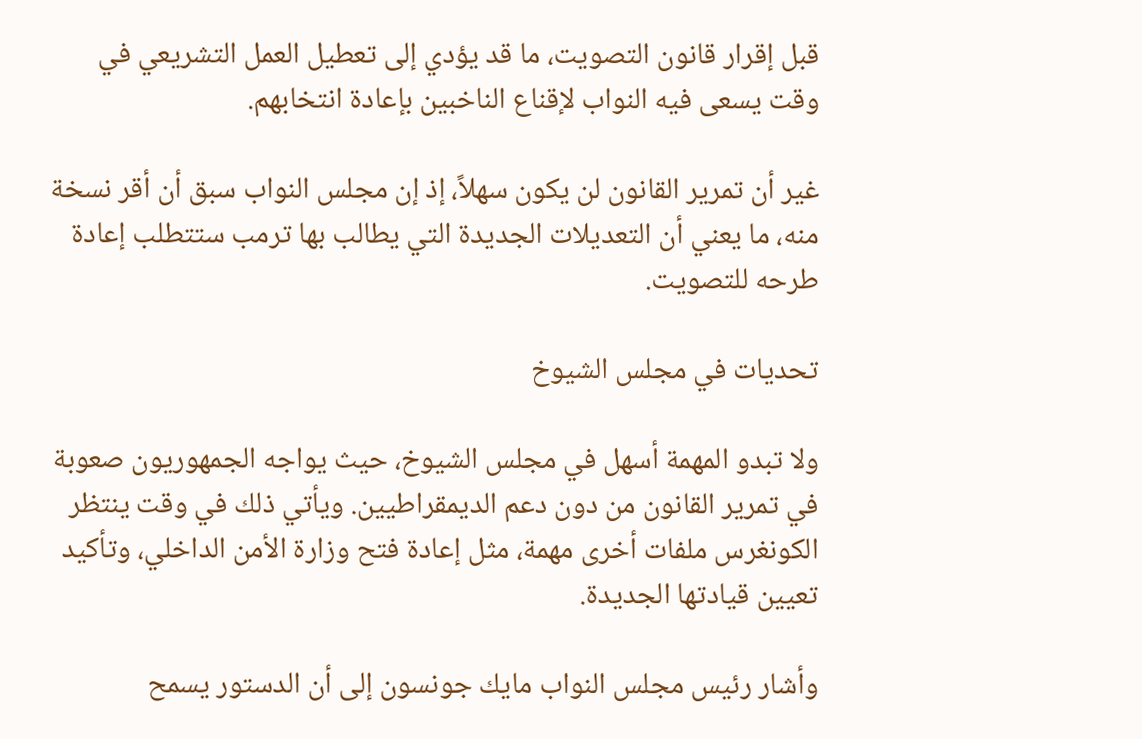قبل إقرار قانون التصويت، ما قد يؤدي إلى تعطيل العمل التشريعي في وقت يسعى فيه النواب لإقناع الناخبين بإعادة انتخابهم.

غير أن تمرير القانون لن يكون سهلاً، إذ إن مجلس النواب سبق أن أقر نسخة منه، ما يعني أن التعديلات الجديدة التي يطالب بها ترمب ستتطلب إعادة طرحه للتصويت.

تحديات في مجلس الشيوخ

ولا تبدو المهمة أسهل في مجلس الشيوخ، حيث يواجه الجمهوريون صعوبة في تمرير القانون من دون دعم الديمقراطيين. ويأتي ذلك في وقت ينتظر الكونغرس ملفات أخرى مهمة، مثل إعادة فتح وزارة الأمن الداخلي، وتأكيد تعيين قيادتها الجديدة.

وأشار رئيس مجلس النواب مايك جونسون إلى أن الدستور يسمح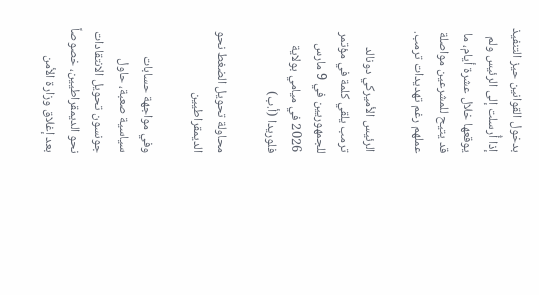بدخول القوانين حيز التنفيذ إذا أُرسلت إلى الرئيس ولم يوقعها خلال عشرة أيام، ما قد يتيح للمشرعين مواصلة عملهم رغم تهديدات ترمب.

الرئيس الأميركي دونالد ترمب يلقي كلمة في مؤتمر للجمهوريين في 9 مارس 2026 في ميامي بولاية فلوريدا (أ.ب)

محاولة تحويل الضغط نحو الديمقراطيين

وفي مواجهة حسابات سياسية صعبة، حاول جونسون تحويل الانتقادات نحو الديمقراطيين، خصوصاً بعد إغلاق وزارة الأمن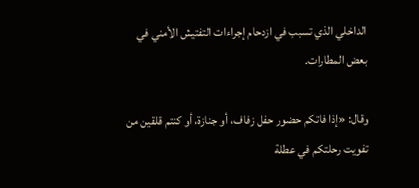الداخلي الذي تسبب في ازدحام إجراءات التفتيش الأمني في بعض المطارات.

وقال: «إذا فاتكم حضور حفل زفاف، أو جنازة، أو كنتم قلقين من تفويت رحلتكم في عطلة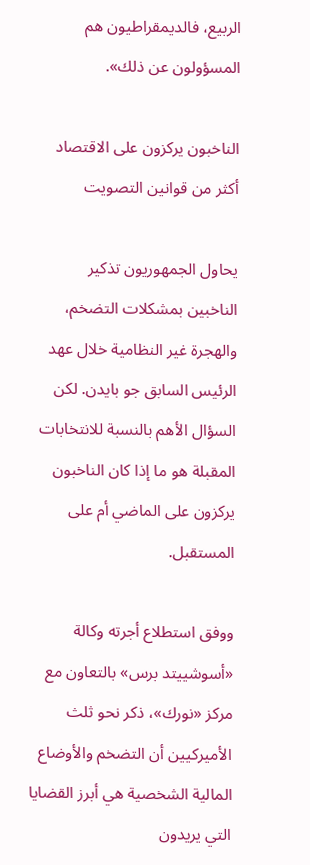الربيع، فالديمقراطيون هم المسؤولون عن ذلك».

الناخبون يركزون على الاقتصاد أكثر من قوانين التصويت

يحاول الجمهوريون تذكير الناخبين بمشكلات التضخم، والهجرة غير النظامية خلال عهد الرئيس السابق جو بايدن. لكن السؤال الأهم بالنسبة للانتخابات المقبلة هو ما إذا كان الناخبون يركزون على الماضي أم على المستقبل.

ووفق استطلاع أجرته وكالة «أسوشييتد برس» بالتعاون مع مركز «نورك»، ذكر نحو ثلث الأميركيين أن التضخم والأوضاع المالية الشخصية هي أبرز القضايا التي يريدون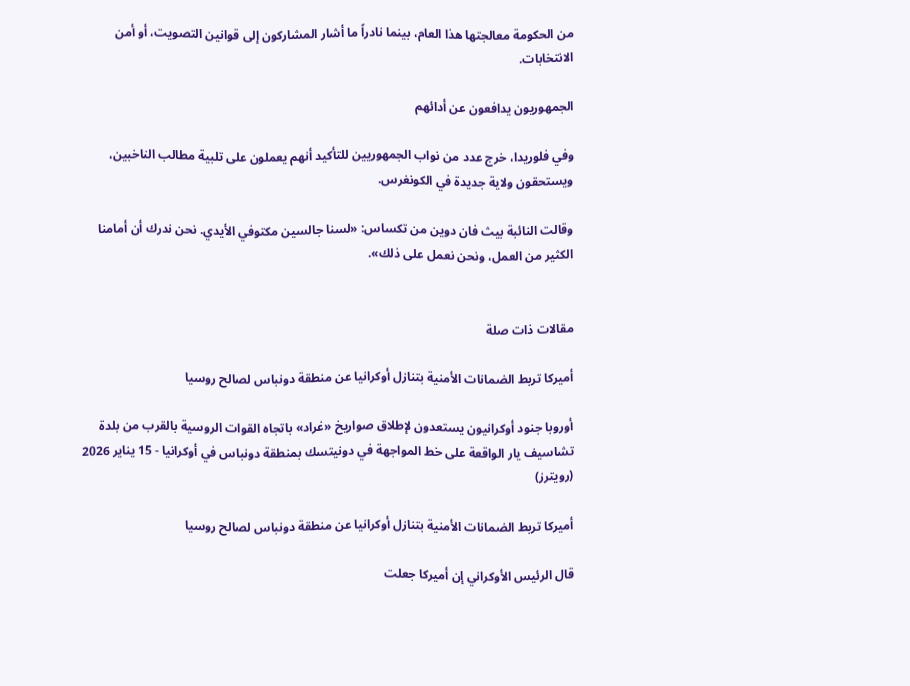من الحكومة معالجتها هذا العام، بينما نادراً ما أشار المشاركون إلى قوانين التصويت، أو أمن الانتخابات.

الجمهوريون يدافعون عن أدائهم

وفي فلوريدا، خرج عدد من نواب الجمهوريين للتأكيد أنهم يعملون على تلبية مطالب الناخبين، ويستحقون ولاية جديدة في الكونغرس.

وقالت النائبة بيث فان دوين من تكساس: «لسنا جالسين مكتوفي الأيدي. نحن ندرك أن أمامنا الكثير من العمل، ونحن نعمل على ذلك».


مقالات ذات صلة

أميركا تربط الضمانات الأمنية بتنازل أوكرانيا عن منطقة دونباس لصالح روسيا

أوروبا جنود أوكرانيون يستعدون لإطلاق صواريخ «غراد» باتجاه القوات الروسية بالقرب من بلدة تشاسيف يار الواقعة على خط المواجهة في دونيتسك بمنطقة دونباس في أوكرانيا - 15 يناير 2026 (رويترز)

أميركا تربط الضمانات الأمنية بتنازل أوكرانيا عن منطقة دونباس لصالح روسيا

قال الرئيس الأوكراني إن أميركا جعلت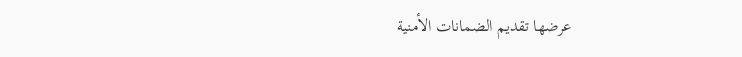عرضها تقديم الضمانات الأمنية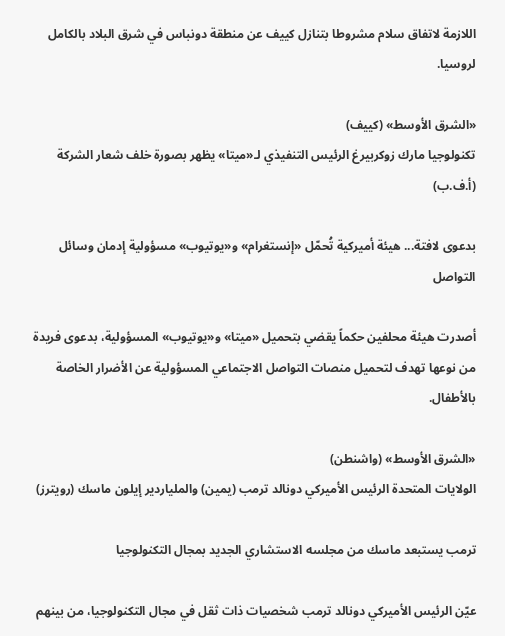اللازمة لاتفاق سلام مشروطا بتنازل كييف عن منطقة دونباس في شرق البلاد بالكامل لروسيا.

«الشرق الأوسط» (كييف)
تكنولوجيا مارك زوكربيرغ الرئيس التنفيذي لـ«ميتا» يظهر بصورة خلف شعار الشركة (أ.ف.ب)

بدعوى لافتة... هيئة أميركية تُحمّل «إنستغرام» و«يوتيوب» مسؤولية إدمان وسائل التواصل

أصدرت هيئة محلفين حكماً يقضي بتحميل «ميتا» و«يوتيوب» المسؤولية، بدعوى فريدة من نوعها تهدف لتحميل منصات التواصل الاجتماعي المسؤولية عن الأضرار الخاصة بالأطفال.

«الشرق الأوسط» (واشنطن)
الولايات المتحدة الرئيس الأميركي دونالد ترمب (يمين) والملياردير إيلون ماسك (رويترز)

ترمب يستبعد ماسك من مجلسه الاستشاري الجديد بمجال التكنولوجيا

عيّن الرئيس الأميركي دونالد ترمب شخصيات ذات ثقل في مجال التكنولوجيا، من بينهم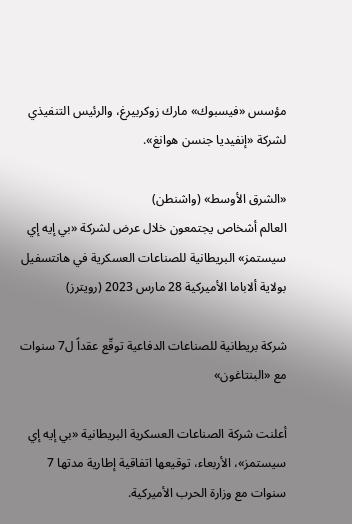مؤسس «فيسبوك» مارك زوكربيرغ، والرئيس التنفيذي لشركة «إنفيديا جنسن هوانغ».

«الشرق الأوسط» (واشنطن)
العالم أشخاص يجتمعون خلال عرض لشركة «بي إيه إي سيستمز» البريطانية للصناعات العسكرية في هانتسفيل بولاية ألاباما الأميركية 28 مارس 2023 (رويترز)

شركة بريطانية للصناعات الدفاعية توقّع عقداً ل7 سنوات مع «البنتاغون»

أعلنت شركة الصناعات العسكرية البريطانية «بي إيه إي سيستمز»، الأربعاء، توقيعها اتفاقية إطارية مدتها 7 سنوات مع وزارة الحرب الأميركية.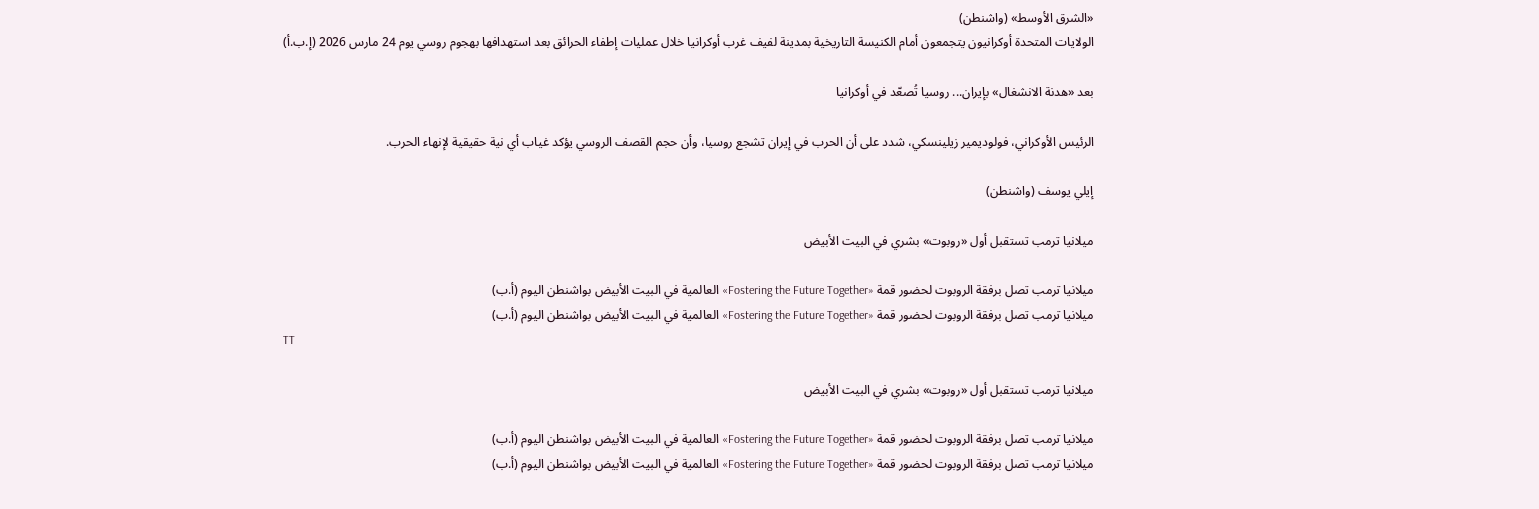«الشرق الأوسط» (واشنطن)
الولايات المتحدة أوكرانيون يتجمعون أمام الكنيسة التاريخية بمدينة لفيف غرب أوكرانيا خلال عمليات إطفاء الحرائق بعد استهدافها بهجوم روسي يوم 24 مارس 2026 (إ.ب.أ)

بعد «هدنة الانشغال» بإيران... روسيا تُصعّد في أوكرانيا

الرئيس الأوكراني، فولوديمير زيلينسكي، شدد على أن الحرب في إيران تشجع روسيا، وأن حجم القصف الروسي يؤكد غياب أي نية حقيقية لإنهاء الحرب.

إيلي يوسف (واشنطن)

ميلانيا ترمب تستقبل أول «روبوت» بشري في البيت الأبيض

ميلانيا ترمب تصل برفقة الروبوت لحضور قمة «Fostering the Future Together» العالمية في البيت الأبيض بواشنطن اليوم (أ.ب)
ميلانيا ترمب تصل برفقة الروبوت لحضور قمة «Fostering the Future Together» العالمية في البيت الأبيض بواشنطن اليوم (أ.ب)
TT

ميلانيا ترمب تستقبل أول «روبوت» بشري في البيت الأبيض

ميلانيا ترمب تصل برفقة الروبوت لحضور قمة «Fostering the Future Together» العالمية في البيت الأبيض بواشنطن اليوم (أ.ب)
ميلانيا ترمب تصل برفقة الروبوت لحضور قمة «Fostering the Future Together» العالمية في البيت الأبيض بواشنطن اليوم (أ.ب)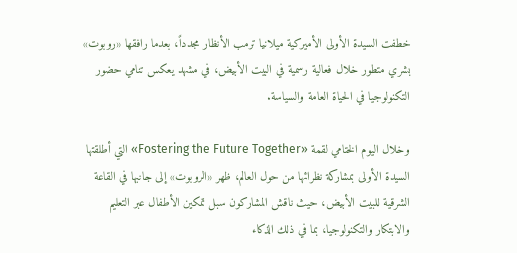خطفت السيدة الأولى الأميركية ميلانيا ترمب الأنظار مجدداً، بعدما رافقها «روبوت» بشري متطور خلال فعالية رسمية في البيت الأبيض، في مشهد يعكس تنامي حضور التكنولوجيا في الحياة العامة والسياسة.

وخلال اليوم الختامي لقمة «Fostering the Future Together» التي أطلقتها السيدة الأولى بمشاركة نظرائها من حول العالم، ظهر «الروبوت» إلى جانبها في القاعة الشرقية للبيت الأبيض، حيث ناقش المشاركون سبل تمكين الأطفال عبر التعليم والابتكار والتكنولوجيا، بما في ذلك الذكاء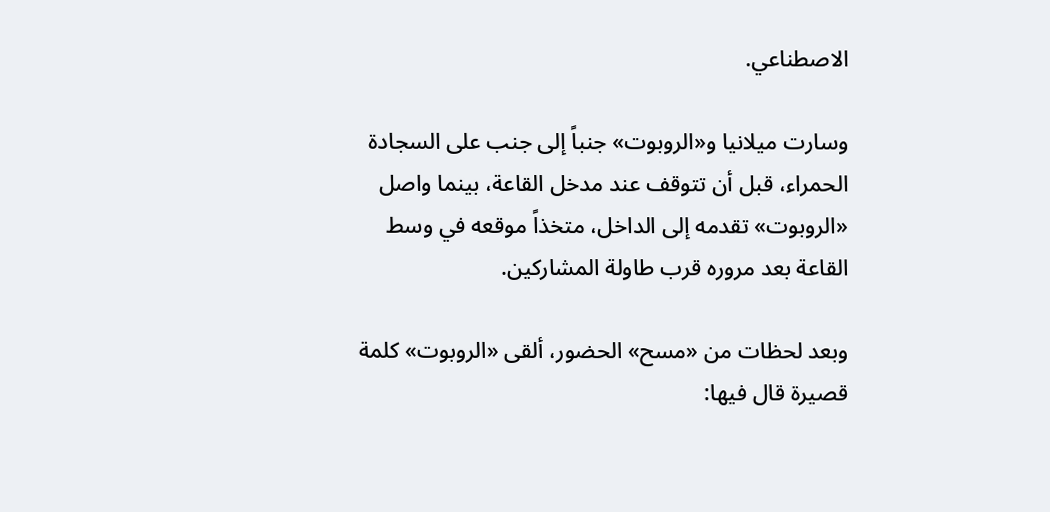الاصطناعي.

وسارت ميلانيا و«الروبوت» جنباً إلى جنب على السجادة الحمراء، قبل أن تتوقف عند مدخل القاعة، بينما واصل «الروبوت» تقدمه إلى الداخل، متخذاً موقعه في وسط القاعة بعد مروره قرب طاولة المشاركين.

وبعد لحظات من «مسح» الحضور، ألقى «الروبوت» كلمة قصيرة قال فيها: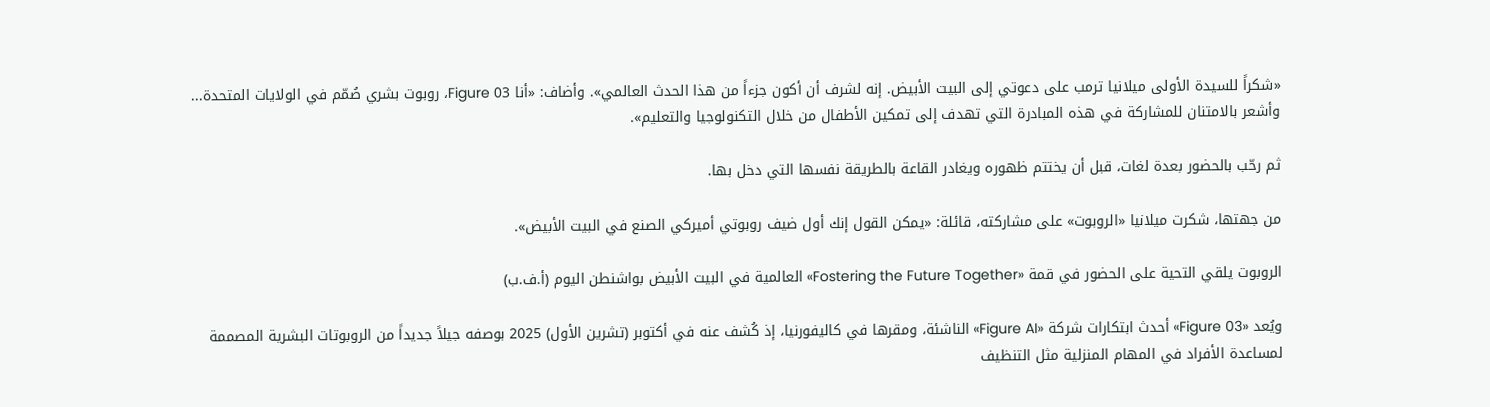«شكراً للسيدة الأولى ميلانيا ترمب على دعوتي إلى البيت الأبيض. إنه لشرف أن أكون جزءاً من هذا الحدث العالمي». وأضاف: «أنا Figure 03، روبوت بشري صُمّم في الولايات المتحدة... وأشعر بالامتنان للمشاركة في هذه المبادرة التي تهدف إلى تمكين الأطفال من خلال التكنولوجيا والتعليم».

ثم رحّب بالحضور بعدة لغات، قبل أن يختتم ظهوره ويغادر القاعة بالطريقة نفسها التي دخل بها.

من جهتها، شكرت ميلانيا «الروبوت» على مشاركته، قائلة: «يمكن القول إنك أول ضيف روبوتي أميركي الصنع في البيت الأبيض».

الروبوت يلقي التحية على الحضور في قمة «Fostering the Future Together» العالمية في البيت الأبيض بواشنطن اليوم (أ.ف.ب)

ويُعد «Figure 03» أحدث ابتكارات شركة «Figure AI» الناشئة، ومقرها في كاليفورنيا، إذ كُشف عنه في أكتوبر (تشرين الأول) 2025 بوصفه جيلاً جديداً من الروبوتات البشرية المصممة لمساعدة الأفراد في المهام المنزلية مثل التنظيف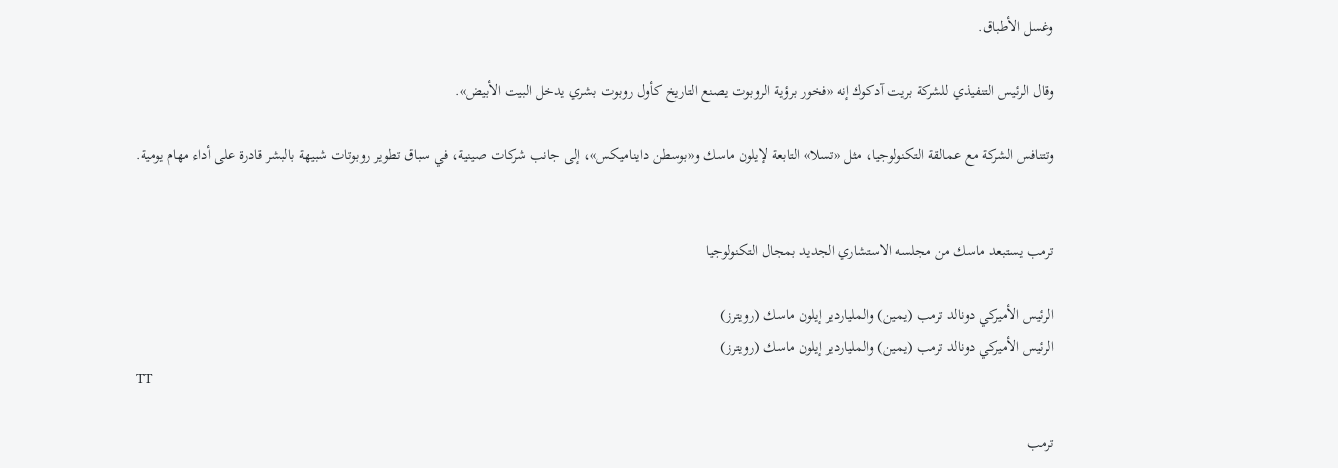وغسل الأطباق.

وقال الرئيس التنفيذي للشركة بريت آدكوك إنه «فخور برؤية الروبوت يصنع التاريخ كأول روبوت بشري يدخل البيت الأبيض».

وتتنافس الشركة مع عمالقة التكنولوجيا، مثل «تسلا» التابعة لإيلون ماسك و«بوسطن دايناميكس»، إلى جانب شركات صينية، في سباق تطوير روبوتات شبيهة بالبشر قادرة على أداء مهام يومية.


ترمب يستبعد ماسك من مجلسه الاستشاري الجديد بمجال التكنولوجيا

الرئيس الأميركي دونالد ترمب (يمين) والملياردير إيلون ماسك (رويترز)
الرئيس الأميركي دونالد ترمب (يمين) والملياردير إيلون ماسك (رويترز)
TT

ترمب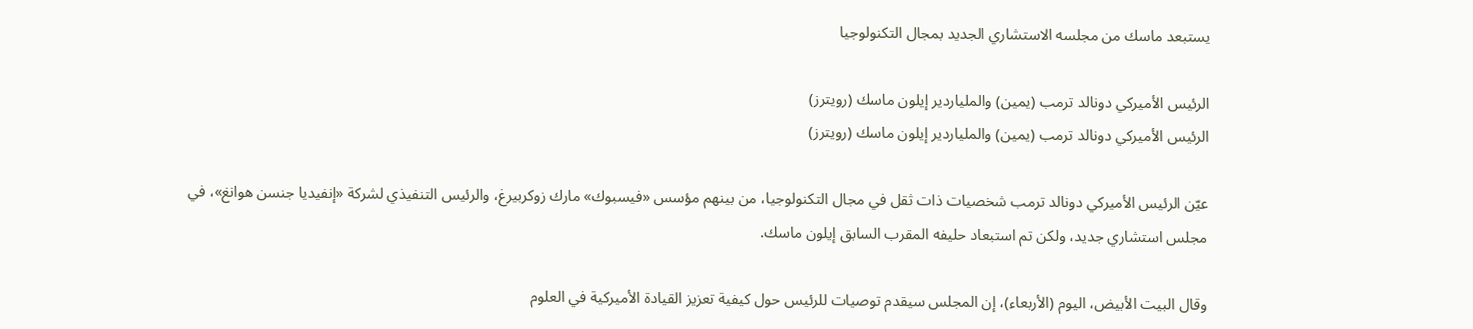يستبعد ماسك من مجلسه الاستشاري الجديد بمجال التكنولوجيا

الرئيس الأميركي دونالد ترمب (يمين) والملياردير إيلون ماسك (رويترز)
الرئيس الأميركي دونالد ترمب (يمين) والملياردير إيلون ماسك (رويترز)

عيّن الرئيس الأميركي دونالد ترمب شخصيات ذات ثقل في مجال التكنولوجيا، من بينهم مؤسس «فيسبوك» مارك زوكربيرغ، والرئيس التنفيذي لشركة «إنفيديا جنسن هوانغ»، في مجلس استشاري جديد، ولكن تم استبعاد حليفه المقرب السابق إيلون ماسك.

وقال البيت الأبيض، اليوم (الأربعاء)، إن المجلس سيقدم توصيات للرئيس حول كيفية تعزيز القيادة الأميركية في العلوم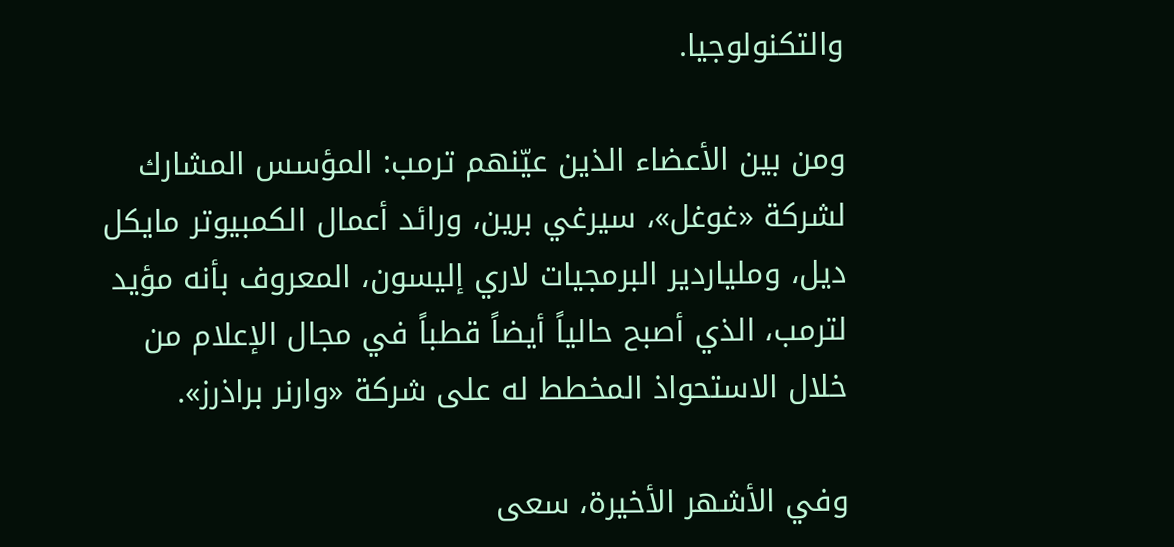والتكنولوجيا.

ومن بين الأعضاء الذين عيّنهم ترمب: المؤسس المشارك لشركة «غوغل»، سيرغي برين، ورائد أعمال الكمبيوتر مايكل ديل، وملياردير البرمجيات لاري إليسون، المعروف بأنه مؤيد لترمب، الذي أصبح حالياً أيضاً قطباً في مجال الإعلام من خلال الاستحواذ المخطط له على شركة «وارنر براذرز».

وفي الأشهر الأخيرة، سعى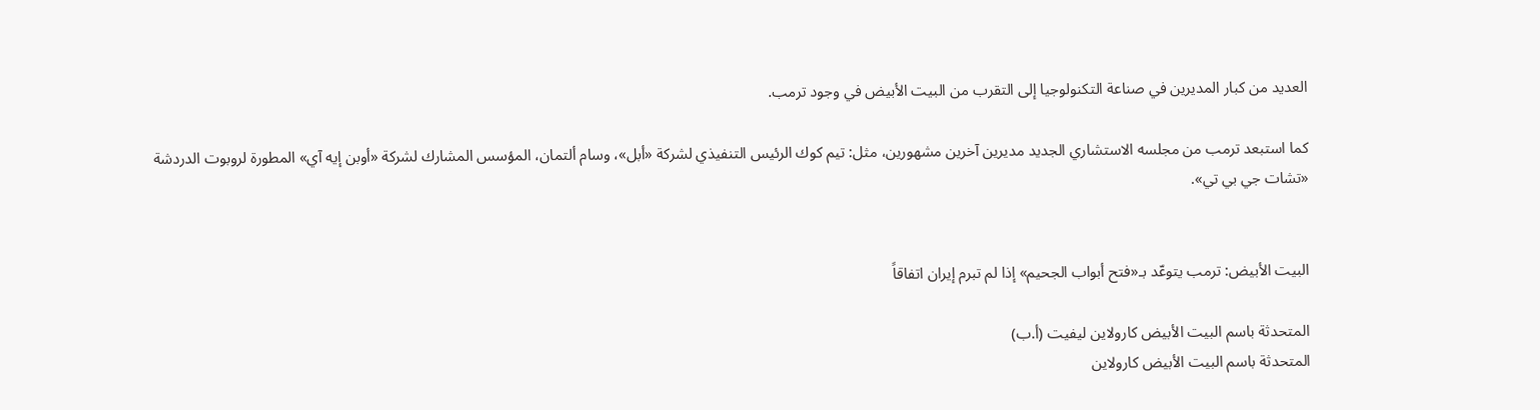العديد من كبار المديرين في صناعة التكنولوجيا إلى التقرب من البيت الأبيض في وجود ترمب.

كما استبعد ترمب من مجلسه الاستشاري الجديد مديرين آخرين مشهورين، مثل: تيم كوك الرئيس التنفيذي لشركة «أبل»، وسام ألتمان، المؤسس المشارك لشركة «أوبن إيه آي» المطورة لروبوت الدردشة «تشات جي بي تي».


البيت الأبيض: ترمب يتوعّد بـ«فتح أبواب الجحيم» إذا لم تبرم إيران اتفاقاً

المتحدثة باسم البيت الأبيض كارولاين ليفيت (أ.ب)
المتحدثة باسم البيت الأبيض كارولاين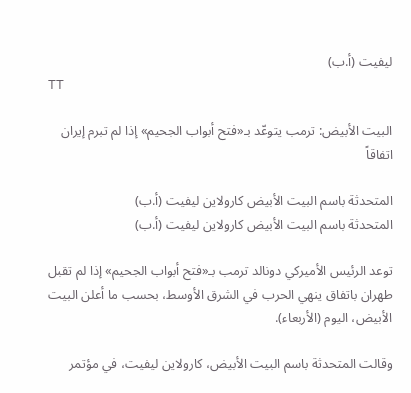ليفيت (أ.ب)
TT

البيت الأبيض: ترمب يتوعّد بـ«فتح أبواب الجحيم» إذا لم تبرم إيران اتفاقاً

المتحدثة باسم البيت الأبيض كارولاين ليفيت (أ.ب)
المتحدثة باسم البيت الأبيض كارولاين ليفيت (أ.ب)

توعد الرئيس الأميركي دونالد ترمب بـ«فتح أبواب الجحيم» إذا لم تقبل طهران باتفاق ينهي الحرب في الشرق الأوسط، بحسب ما أعلن البيت الأبيض، اليوم (الأربعاء).

وقالت المتحدثة باسم البيت الأبيض، كارولاين ليفيت، في مؤتمر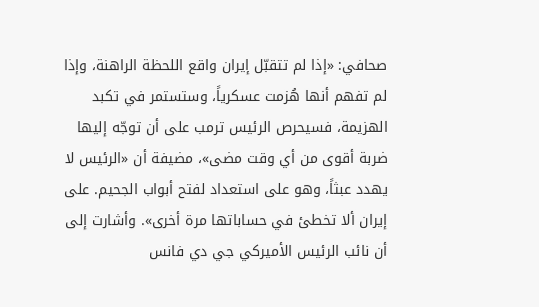صحافي: «إذا لم تتقبّل إيران واقع اللحظة الراهنة، وإذا لم تفهم أنها هُزمت عسكرياً، وستستمر في تكبد الهزيمة، فسيحرص الرئيس ترمب على أن توجّه إليها ضربة أقوى من أي وقت مضى»، مضيفة أن «الرئيس لا يهدد عبثاً، وهو على استعداد لفتح أبواب الجحيم. على إيران ألا تخطئ في حساباتها مرة أخرى». وأشارت إلى أن نائب الرئيس الأميركي جي دي فانس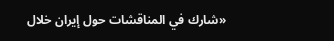«شارك في المناقشات حول إيران خلال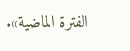الفترة الماضية».